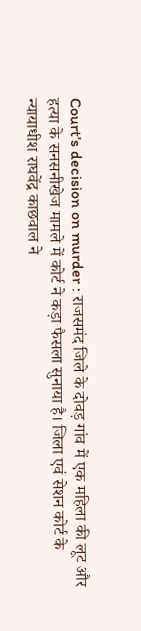Court’s decision on murder : राजसमंद जिले के दोवड़ गांव में एक महिला की लूट और हत्या के सनसनीखेज मामले में कोर्ट ने कड़ा फैसला सुनाया है। जिला एवं सेशन कोर्ट के न्यायाधीश राघवेंद्र काछवाल ने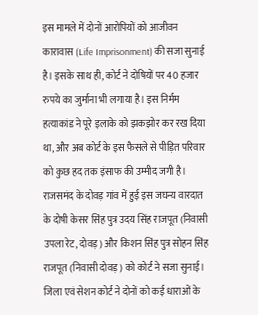इस मामले में दोनों आरोपियों को आजीवन कारावास (Life Imprisonment) की सजा सुनाई है। इसके साथ ही, कोर्ट ने दोषियों पर 40 हजार रुपये का जुर्माना भी लगाया है। इस निर्मम हत्याकांड ने पूरे इलाके को झकझोर कर रख दिया था, और अब कोर्ट के इस फैसले से पीड़ित परिवार को कुछ हद तक इंसाफ की उम्मीद जगी है।
राजसमंद के दोवड़ गांव में हुई इस जघन्य वारदात के दोषी केसर सिंह पुत्र उदय सिंह राजपूत (निवासी उपला रेट, दोवड़) और किशन सिंह पुत्र सोहन सिंह राजपूत (निवासी दोवड़) को कोर्ट ने सजा सुनाई। जिला एवं सेशन कोर्ट ने दोनों को कई धाराओं के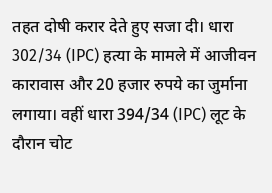तहत दोषी करार देते हुए सजा दी। धारा 302/34 (IPC) हत्या के मामले में आजीवन कारावास और 20 हजार रुपये का जुर्माना लगाया। वहीं धारा 394/34 (IPC) लूट के दौरान चोट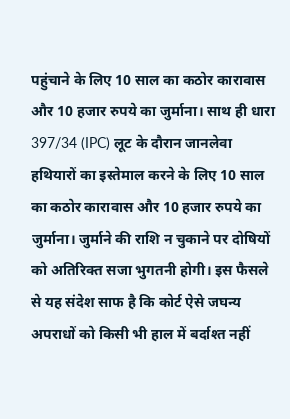पहुंचाने के लिए 10 साल का कठोर कारावास और 10 हजार रुपये का जुर्माना। साथ ही धारा 397/34 (IPC) लूट के दौरान जानलेवा हथियारों का इस्तेमाल करने के लिए 10 साल का कठोर कारावास और 10 हजार रुपये का जुर्माना। जुर्माने की राशि न चुकाने पर दोषियों को अतिरिक्त सजा भुगतनी होगी। इस फैसले से यह संदेश साफ है कि कोर्ट ऐसे जघन्य अपराधों को किसी भी हाल में बर्दाश्त नहीं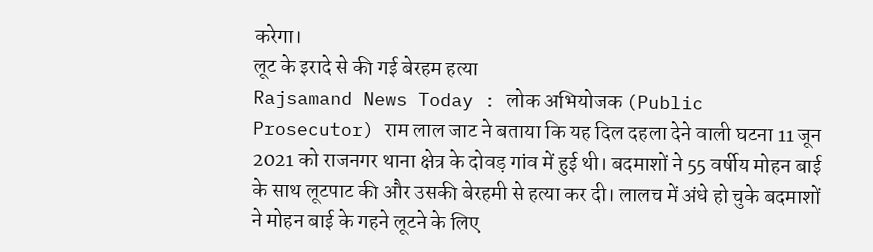करेगा।
लूट के इरादे से की गई बेरहम हत्या
Rajsamand News Today : लोक अभियोजक (Public Prosecutor) राम लाल जाट ने बताया कि यह दिल दहला देने वाली घटना 11 जून 2021 को राजनगर थाना क्षेत्र के दोवड़ गांव में हुई थी। बदमाशों ने 55 वर्षीय मोहन बाई के साथ लूटपाट की और उसकी बेरहमी से हत्या कर दी। लालच में अंधे हो चुके बदमाशों ने मोहन बाई के गहने लूटने के लिए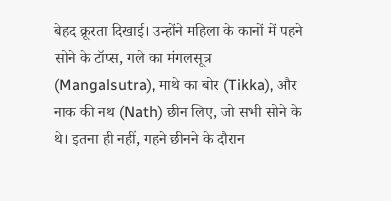बेहद क्रूरता दिखाई। उन्होंने महिला के कानों में पहने सोने के टॉप्स, गले का मंगलसूत्र (Mangalsutra), माथे का बोर (Tikka), और नाक की नथ (Nath) छीन लिए, जो सभी सोने के थे। इतना ही नहीं, गहने छीनने के दौरान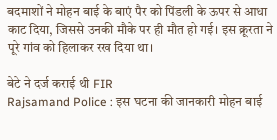बदमाशों ने मोहन बाई के बाएं पैर को पिंडली के ऊपर से आधा काट दिया, जिससे उनकी मौके पर ही मौत हो गई। इस क्रूरता ने पूरे गांव को हिलाकर रख दिया था।

बेटे ने दर्ज कराई थी FIR
Rajsamand Police : इस घटना की जानकारी मोहन बाई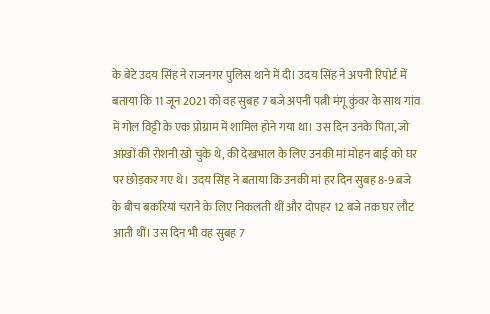के बेटे उदय सिंह ने राजनगर पुलिस थाने में दी। उदय सिंह ने अपनी रिपोर्ट में बताया कि 11 जून 2021 को वह सुबह 7 बजे अपनी पत्नी मंगू कुंवर के साथ गांव में गोल विट्टी के एक प्रोग्राम में शामिल होने गया था। उस दिन उनके पिता, जो आंखों की रोशनी खो चुके थे, की देखभाल के लिए उनकी मां मोहन बाई को घर पर छोड़कर गए थे। उदय सिंह ने बताया कि उनकी मां हर दिन सुबह 8-9 बजे के बीच बकरियां चराने के लिए निकलती थीं और दोपहर 12 बजे तक घर लौट आती थीं। उस दिन भी वह सुबह 7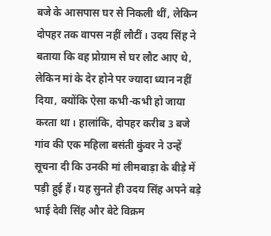बजे के आसपास घर से निकली थीं, लेकिन दोपहर तक वापस नहीं लौटीं। उदय सिंह ने बताया कि वह प्रोग्राम से घर लौट आए थे, लेकिन मां के देर होने पर ज्यादा ध्यान नहीं दिया, क्योंकि ऐसा कभी-कभी हो जाया करता था। हालांकि, दोपहर करीब 3 बजे गांव की एक महिला बसंती कुंवर ने उन्हें सूचना दी कि उनकी मां लीमबाड़ा के बीड़े में पड़ी हुई हैं। यह सुनते ही उदय सिंह अपने बड़े भाई देवी सिंह और बेटे विक्रम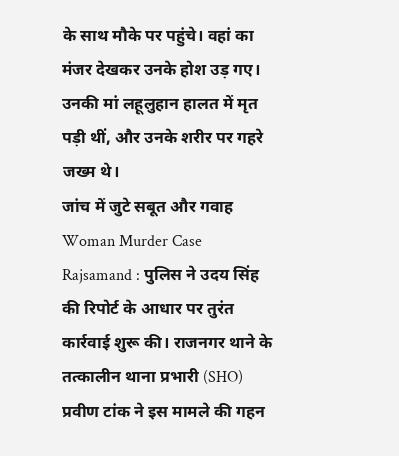के साथ मौके पर पहुंचे। वहां का मंजर देखकर उनके होश उड़ गए। उनकी मां लहूलुहान हालत में मृत पड़ी थीं, और उनके शरीर पर गहरे जख्म थे।
जांच में जुटे सबूत और गवाह
Woman Murder Case Rajsamand : पुलिस ने उदय सिंह की रिपोर्ट के आधार पर तुरंत कार्रवाई शुरू की। राजनगर थाने के तत्कालीन थाना प्रभारी (SHO) प्रवीण टांक ने इस मामले की गहन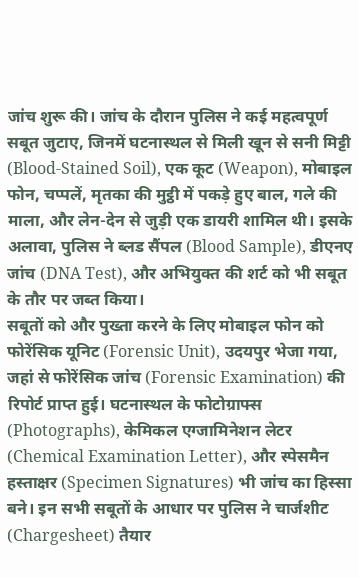जांच शुरू की। जांच के दौरान पुलिस ने कई महत्वपूर्ण सबूत जुटाए, जिनमें घटनास्थल से मिली खून से सनी मिट्टी (Blood-Stained Soil), एक कूट (Weapon), मोबाइल फोन, चप्पलें, मृतका की मुट्ठी में पकड़े हुए बाल, गले की माला, और लेन-देन से जुड़ी एक डायरी शामिल थी। इसके अलावा, पुलिस ने ब्लड सैंपल (Blood Sample), डीएनए जांच (DNA Test), और अभियुक्त की शर्ट को भी सबूत के तौर पर जब्त किया।
सबूतों को और पुख्ता करने के लिए मोबाइल फोन को फोरेंसिक यूनिट (Forensic Unit), उदयपुर भेजा गया, जहां से फोरेंसिक जांच (Forensic Examination) की रिपोर्ट प्राप्त हुई। घटनास्थल के फोटोग्राफ्स (Photographs), केमिकल एग्जामिनेशन लेटर (Chemical Examination Letter), और स्पेसमैन हस्ताक्षर (Specimen Signatures) भी जांच का हिस्सा बने। इन सभी सबूतों के आधार पर पुलिस ने चार्जशीट (Chargesheet) तैयार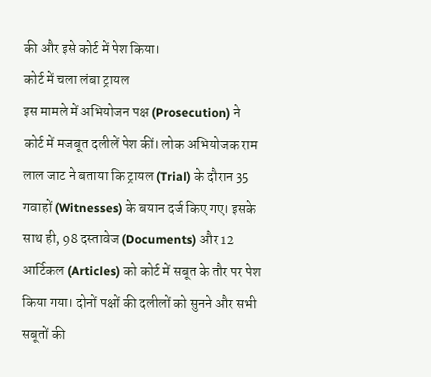की और इसे कोर्ट में पेश किया।
कोर्ट में चला लंबा ट्रायल
इस मामले में अभियोजन पक्ष (Prosecution) ने कोर्ट में मजबूत दलीलें पेश कीं। लोक अभियोजक राम लाल जाट ने बताया कि ट्रायल (Trial) के दौरान 35 गवाहों (Witnesses) के बयान दर्ज किए गए। इसके साथ ही, 98 दस्तावेज (Documents) और 12 आर्टिकल (Articles) को कोर्ट में सबूत के तौर पर पेश किया गया। दोनों पक्षों की दलीलों को सुनने और सभी सबूतों की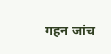गहन जांच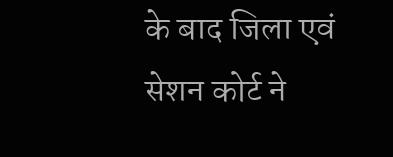के बाद जिला एवं सेशन कोर्ट ने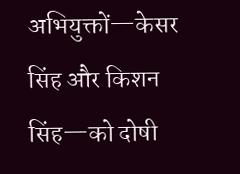अभियुक्तों—केसर सिंह और किशन सिंह—को दोषी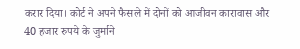करार दिया। कोर्ट ने अपने फैसले में दोनों को आजीवन कारावास और 40 हजार रुपये के जुर्माने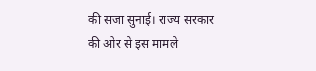की सजा सुनाई। राज्य सरकार की ओर से इस मामले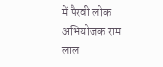में पैरवी लोक अभियोजक राम लाल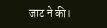जाट ने की।